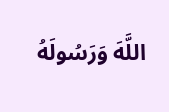اللَّهَ وَرَسُولَهُ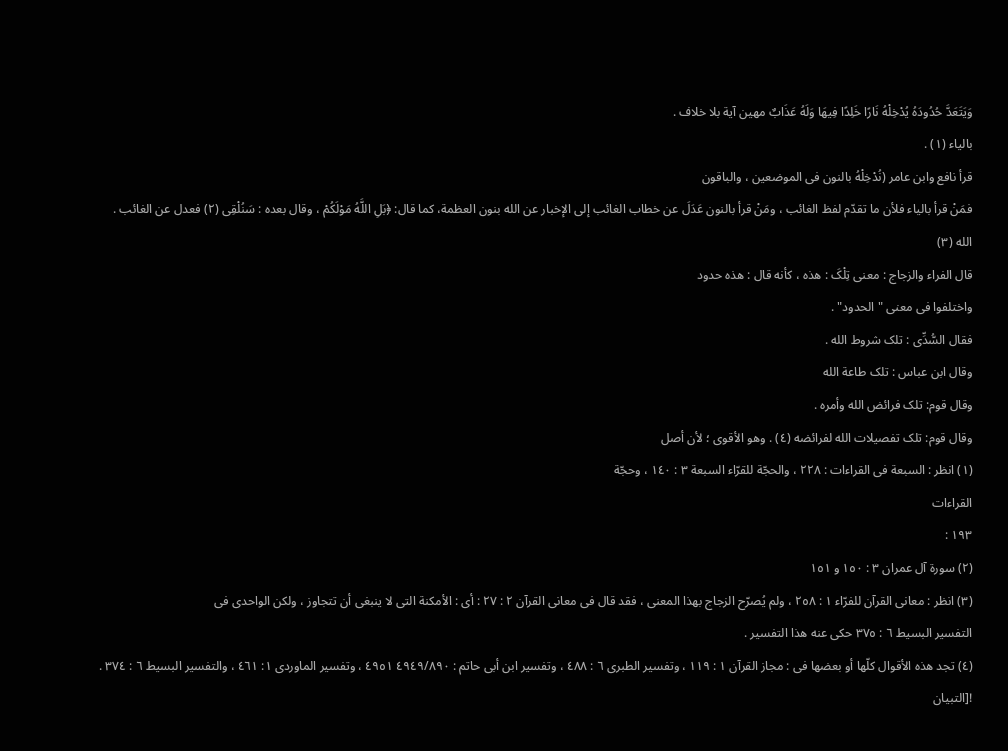وَیَتَعَدَّ حُدُودَهُ یُدْخِلْهُ نَارًا خَلِدًا فِیهَا وَلَهُ عَذَابٌ مهین آیة بلا خلاف .
بالیاء (١) .
قرأ نافع وابن عامر (نُدْخِلْهُ بالنون فی الموضعین ، والباقون
فمَنْ قرأ بالیاء فلأن ما تقدّم لفظ الغائب ، ومَنْ قرأ بالنون عَدَلَ عن خطاب الغائب إلى الإخبار عن الله بنون العظمة، کما قال: ﴿بَلِ اللَّهُ مَوْلَکُمْ ، وقال بعده : سَنُلْقِی (٢) فعدل عن الغائب .
الله (٣)
قال الفراء والزجاج : معنى تِلْکَ : هذه ، کأنه قال : هذه حدود
واختلفوا فی معنى "الحدود" .
فقال السُّدِّی : تلک شروط الله .
وقال ابن عباس : تلک طاعة الله
وقال قوم: تلک فرائض الله وأمره .
وقال قوم: تلک تفصیلات الله لفرائضه (٤) . وهو الأقوى ؛ لأن أصل
(١) انظر : السبعة فی القراءات : ٢٢۸ ، والحجّة للقرّاء السبعة ٣ : ١٤٠ ، وحجّة
القراءات
١٩٣ :
(٢) سورة آل عمران ٣ : ١٥٠ و ١٥١
(٣) انظر : معانی القرآن للفرّاء ١ : ٢٥۸ ، ولم یُصرّح الزجاج بهذا المعنى ، فقد قال فی معانی القرآن ٢ : ٢٧ : أی : الأمکنة التی لا ینبغی أن تتجاوز ، ولکن الواحدی فی
التفسیر البسیط ٦ : ٣٧٥ حکى عنه هذا التفسیر .
(٤) تجد هذه الأقوال کلّها أو بعضها فی : مجاز القرآن ١ : ١١٩ ، وتفسیر الطبری ٦ : ٤٨٨ ، وتفسیر ابن أبی حاتم : ٤٩٤٩/٨٩٠ ٤٩٥١ ، وتفسیر الماوردی ١: ٤٦١ ، والتفسیر البسیط ٦ : ٣٧٤ .
![التبيان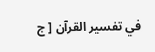في تفسير القرآن [ ج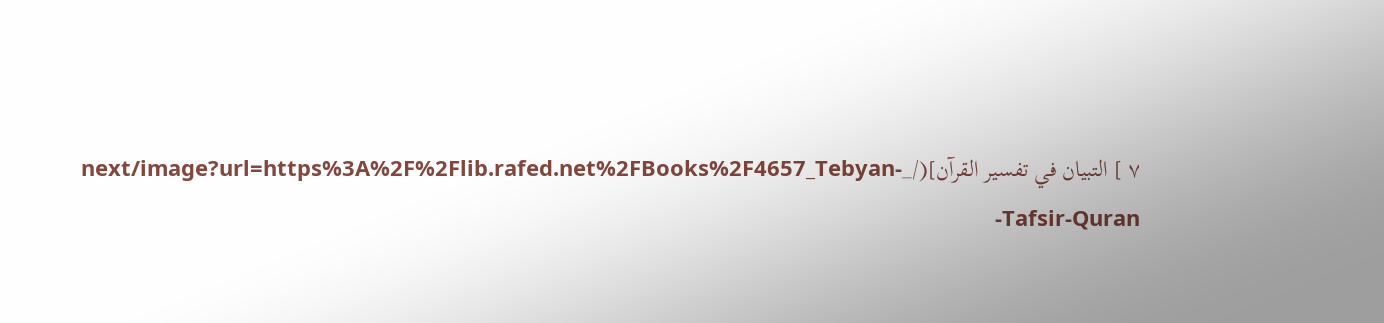٧ ] التبيان في تفسير القرآن](/_next/image?url=https%3A%2F%2Flib.rafed.net%2FBooks%2F4657_Tebyan-Tafsir-Quran-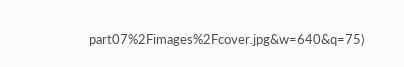part07%2Fimages%2Fcover.jpg&w=640&q=75)